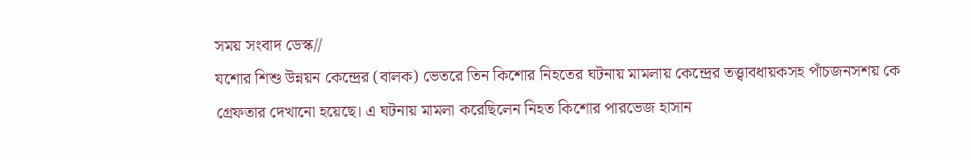সময় সংবাদ ডেস্ক//
যশোর শিশু উন্নয়ন কেন্দ্রের (বালক) ভেতরে তিন কিশোর নিহতের ঘটনায় মামলায় কেন্দ্রের তত্ত্বাবধায়কসহ পাঁচজনসশয় কে গ্রেফতার দেখানো হয়েছে। এ ঘটনায় মামলা করেছিলেন নিহত কিশোর পারভেজ হাসান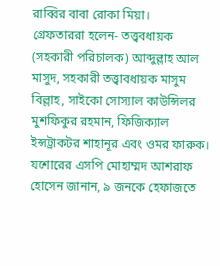রাব্বির বাবা রোকা মিয়া।
গ্রেফতাররা হলেন- তত্ত্ববধায়ক (সহকারী পরিচালক) আব্দুল্লাহ আল মাসুদ, সহকারী তত্ত্বাবধায়ক মাসুম বিল্লাহ, সাইকো সোস্যাল কাউন্সিলর মুশফিকুর রহমান, ফিজিক্যাল ইন্সট্রাকটর শাহানূর এবং ওমর ফারুক।
যশোরের এসপি মোহাম্মদ আশরাফ হোসেন জানান, ৯ জনকে হেফাজতে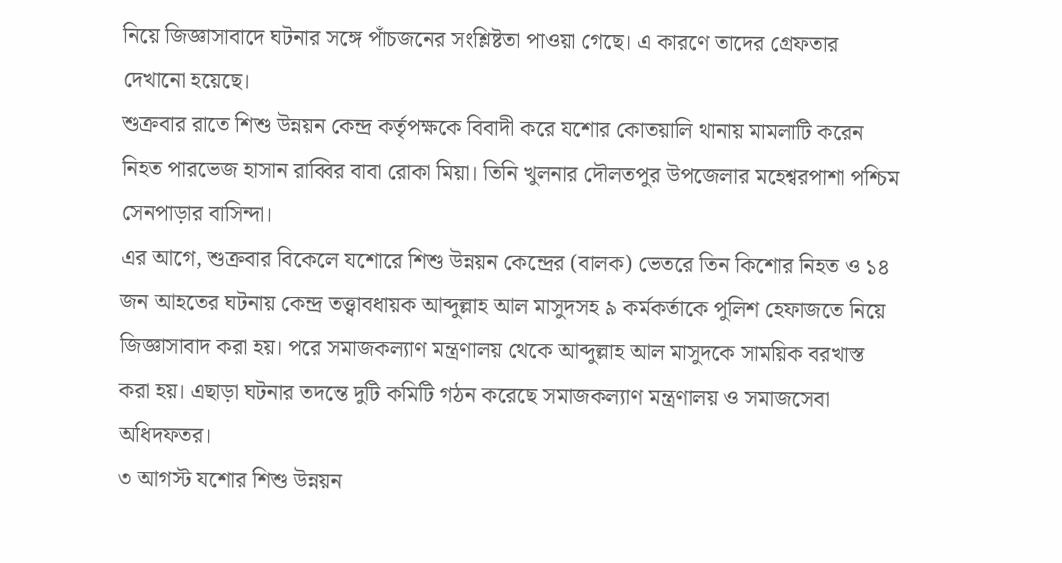নিয়ে জিজ্ঞাসাবাদে ঘটনার সঙ্গে পাঁচজনের সংশ্লিষ্টতা পাওয়া গেছে। এ কারণে তাদের গ্রেফতার দেখানো হয়েছে।
শুক্রবার রাতে শিশু উন্নয়ন কেন্দ্র কর্তৃপক্ষকে বিবাদী করে যশোর কোতয়ালি থানায় মামলাটি করেন নিহত পারভেজ হাসান রাব্বির বাবা রোকা মিয়া। তিনি খুলনার দৌলতপুর উপজেলার মহেশ্বরপাশা পশ্চিম সেনপাড়ার বাসিন্দা।
এর আগে, শুক্রবার বিকেলে যশোরে শিশু উন্নয়ন কেন্দ্রের (বালক) ভেতরে তিন কিশোর নিহত ও ১৪ জন আহতের ঘটনায় কেন্দ্র তত্ত্বাবধায়ক আব্দুল্লাহ আল মাসুদসহ ৯ কর্মকর্তাকে পুলিশ হেফাজতে নিয়ে জিজ্ঞাসাবাদ করা হয়। পরে সমাজকল্যাণ মন্ত্রণালয় থেকে আব্দুল্লাহ আল মাসুদকে সাময়িক বরখাস্ত করা হয়। এছাড়া ঘটনার তদন্তে দুটি কমিটি গঠন করেছে সমাজকল্যাণ মন্ত্রণালয় ও সমাজসেবা অধিদফতর।
৩ আগস্ট যশোর শিশু উন্নয়ন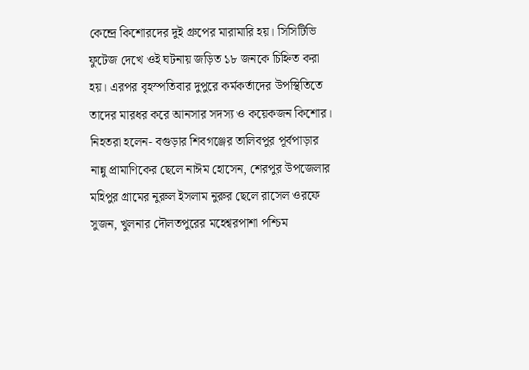কেন্দ্রে কিশোরদের দুই গ্রুপের মারামারি হয়। সিসিটিভি ফুটেজ দেখে ওই ঘটনায় জড়িত ১৮ জনকে চিহ্নিত করা হয়। এরপর বৃহস্পতিবার দুপুরে কর্মকর্তাদের উপস্থিতিতে তাদের মারধর করে আনসার সদস্য ও কয়েকজন কিশোর।
নিহতরা হলেন- বগুড়ার শিবগঞ্জের তালিবপুর পূর্বপাড়ার নান্নু প্রামাণিকের ছেলে নাঈম হোসেন, শেরপুর উপজেলার মহিপুর গ্রামের নুরুল ইসলাম নুরুর ছেলে রাসেল ওরফে সুজন, খুলনার দৌলতপুরের মহেশ্বরপাশা পশ্চিম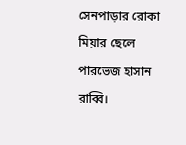সেনপাড়ার রোকা মিয়ার ছেলে পারভেজ হাসান রাব্বি।